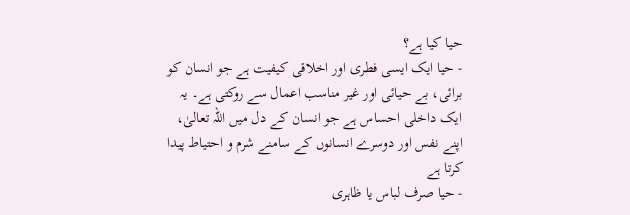حیا کیا ہے؟
- حیا ایک ایسی فطری اور اخلاقی کیفیت ہے جو انسان کو برائی، بے حیائی اور غیر مناسب اعمال سے روکتی ہے۔ یہ ایک داخلی احساس ہے جو انسان کے دل میں اللہ تعالیٰ، اپنے نفس اور دوسرے انسانوں کے سامنے شرم و احتیاط پیدا کرتا ہے
- حیا صرف لباس یا ظاہری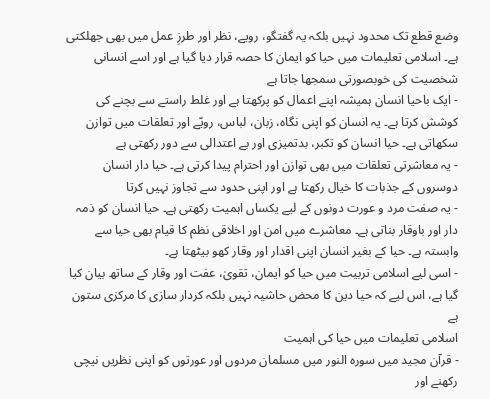وضع قطع تک محدود نہیں بلکہ یہ گفتگو، رویے، نظر اور طرزِ عمل میں بھی جھلکتی ہے۔ اسلامی تعلیمات میں حیا کو ایمان کا حصہ قرار دیا گیا ہے اور اسے انسانی شخصیت کی خوبصورتی سمجھا جاتا ہے
- ایک باحیا انسان ہمیشہ اپنے اعمال کو پرکھتا ہے اور غلط راستے سے بچنے کی کوشش کرتا ہے۔ یہ انسان کو اپنی نگاہ، زبان، لباس، رویّے اور تعلقات میں توازن سکھاتی ہے۔ حیا انسان کو تکبر، بدتمیزی اور بے اعتدالی سے دور رکھتی ہے
- یہ معاشرتی تعلقات میں بھی توازن اور احترام پیدا کرتی ہے۔ حیا دار انسان دوسروں کے جذبات کا خیال رکھتا ہے اور اپنی حدود سے تجاوز نہیں کرتا
- یہ صفت مرد و عورت دونوں کے لیے یکساں اہمیت رکھتی ہے۔ حیا انسان کو ذمہ دار اور باوقار بناتی ہے۔ معاشرے میں امن اور اخلاقی نظم کا قیام بھی حیا سے وابستہ ہے۔ حیا کے بغیر انسان اپنی اقدار اور وقار کھو بیٹھتا ہے۔
- اسی لیے اسلامی تربیت میں حیا کو ایمان، تقویٰ، عفت اور وقار کے ساتھ بیان کیا گیا ہے، اس لیے کہ حیا دین کا محض حاشیہ نہیں بلکہ کردار سازی کا مرکزی ستون ہے
اسلامی تعلیمات میں حیا کی اہمیت
- قرآن مجید میں سورہ النور میں مسلمان مردوں اور عورتوں کو اپنی نظریں نیچی رکھنے اور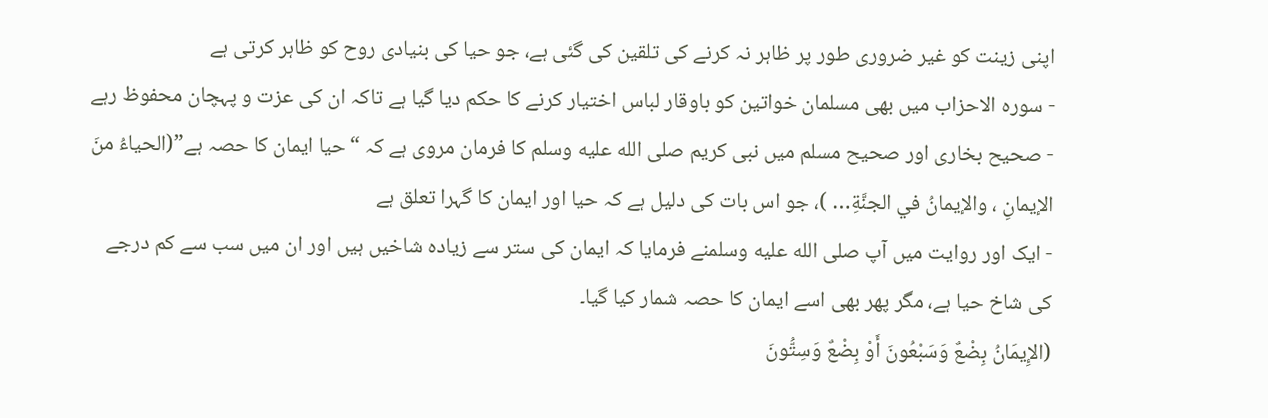اپنی زینت کو غیر ضروری طور پر ظاہر نہ کرنے کی تلقین کی گئی ہے، جو حیا کی بنیادی روح کو ظاہر کرتی ہے
- سورہ الاحزاب میں بھی مسلمان خواتین کو باوقار لباس اختیار کرنے کا حکم دیا گیا ہے تاکہ ان کی عزت و پہچان محفوظ رہے
- صحیح بخاری اور صحیح مسلم میں نبی کریم صلى الله عليه وسلم کا فرمان مروی ہے کہ “حیا ایمان کا حصہ ہے”(الحياءُ منَ الإيمانِ ، والإيمانُ في الجنَّةِ… )، جو اس بات کی دلیل ہے کہ حیا اور ایمان کا گہرا تعلق ہے
- ایک اور روایت میں آپ صلى الله عليه وسلمنے فرمایا کہ ایمان کی ستر سے زیادہ شاخیں ہیں اور ان میں سب سے کم درجے کی شاخ حیا ہے، مگر پھر بھی اسے ایمان کا حصہ شمار کیا گیا۔
(الإِيمَانُ بِضْعٌ وَسَبْعُونَ أَوْ بِضْعٌ وَسِتُّونَ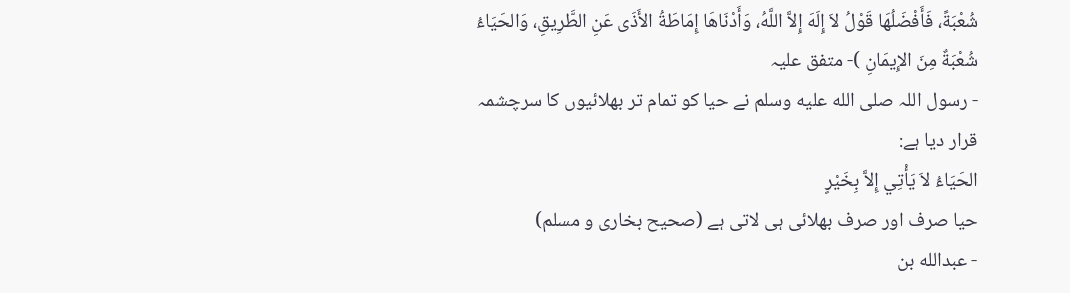شُعْبَةً، فَأَفْضَلُهَا قَوْلُ لاَ إِلَهَ إِلاَّ اللَّهُ، وَأَدْنَاهَا إِمَاطَةُ الأَذَى عَنِ الطَّرِيقِ، وَالحَيَاءُ شُعْبَةٌ مِنَ الإِيمَانِ )- متفق علیہ
- رسول اللہ صلى الله عليه وسلم نے حیا کو تمام تر بھلائیوں کا سرچشمہ قرار دیا ہے:
الحَيَاءُ لاَ يَأْتِي إِلاَّ بِخَيْرٍ
حیا صرف اور صرف بھلائی ہی لاتی ہے (صحیح بخاری و مسلم)
- عبدالله بن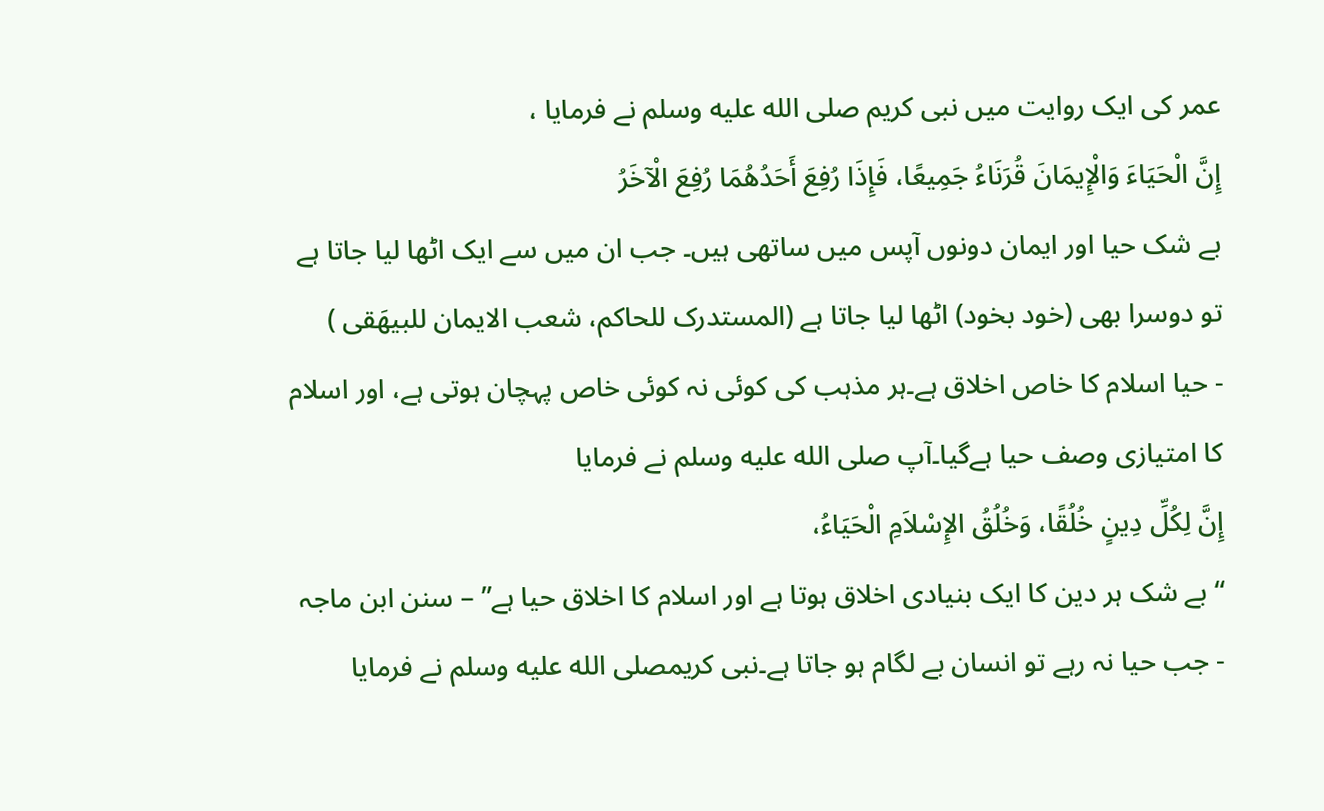عمر کی ایک روایت میں نبی کریم صلى الله عليه وسلم نے فرمایا ،
إِنَّ الْحَيَاءَ وَالْإِيمَانَ قُرَنَاءُ جَمِيعًا، فَإِذَا رُفِعَ أَحَدُهُمَا رُفِعَ الْآخَرُ
بے شک حیا اور ایمان دونوں آپس میں ساتھی ہیں۔ جب ان میں سے ایک اٹھا لیا جاتا ہے تو دوسرا بھی (خود بخود) اٹھا لیا جاتا ہے (المستدرک للحاکم، شعب الایمان للبیهَقی )
- حیا اسلام کا خاص اخلاق ہے۔ہر مذہب کی کوئی نہ کوئی خاص پہچان ہوتی ہے، اور اسلام کا امتیازی وصف حیا ہےگیا۔آپ صلى الله عليه وسلم نے فرمایا
إِنَّ لِكُلِّ دِينٍ خُلُقًا، وَخُلُقُ الإِسْلاَمِ الْحَيَاءُ،
“بے شک ہر دین کا ایک بنیادی اخلاق ہوتا ہے اور اسلام کا اخلاق حیا ہے” – سنن ابن ماجہ
- جب حیا نہ رہے تو انسان بے لگام ہو جاتا ہے۔نبی کریمصلى الله عليه وسلم نے فرمایا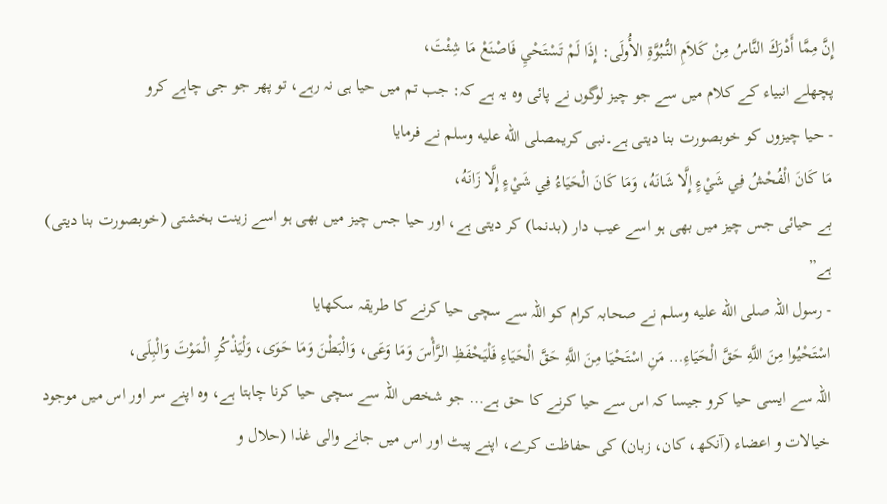إِنَّ مِمَّا أَدْرَكَ النَّاسُ مِنْ كَلاَمِ النُّبُوَّةِ الأُولَى: إِذَا لَمْ تَسْتَحْيِ فَاصْنَعْ مَا شِئْتَ،
پچھلے انبیاء کے کلام میں سے جو چیز لوگوں نے پائی وہ یہ ہے کہ: جب تم میں حیا ہی نہ رہے، تو پھر جو جی چاہے کرو
- حیا چیزوں کو خوبصورت بنا دیتی ہے۔نبی کریمصلى الله عليه وسلم نے فرمایا
مَا كَانَ الْفُحْشُ فِي شَيْءٍ إِلَّا شَانَهُ، وَمَا كَانَ الْحَيَاءُ فِي شَيْءٍ إِلَّا زَانَهُ،
بے حیائی جس چیز میں بھی ہو اسے عیب دار (بدنما) کر دیتی ہے، اور حیا جس چیز میں بھی ہو اسے زینت بخشتی (خوبصورت بنا دیتی) ہے”
- رسول اللہ صلى الله عليه وسلم نے صحابہ کرام کو اللہ سے سچی حیا کرنے کا طریقہ سکھایا
اسْتَحْيُوا مِنَ اللَّهِ حَقَّ الْحَيَاءِ… مَنِ اسْتَحْيَا مِنَ اللَّهِ حَقَّ الْحَيَاءِ فَلْيَحْفَظِ الرَّأْسَ وَمَا وَعَى، وَالْبَطْنَ وَمَا حَوَى، وَلْيَذْكُرِ الْمَوْتَ وَالْبِلَى،
اللہ سے ایسی حیا کرو جیسا کہ اس سے حیا کرنے کا حق ہے… جو شخص اللہ سے سچی حیا کرنا چاہتا ہے، وہ اپنے سر اور اس میں موجود خیالات و اعضاء (آنکھ، کان، زبان) کی حفاظت کرے، اپنے پیٹ اور اس میں جانے والی غذا (حلال و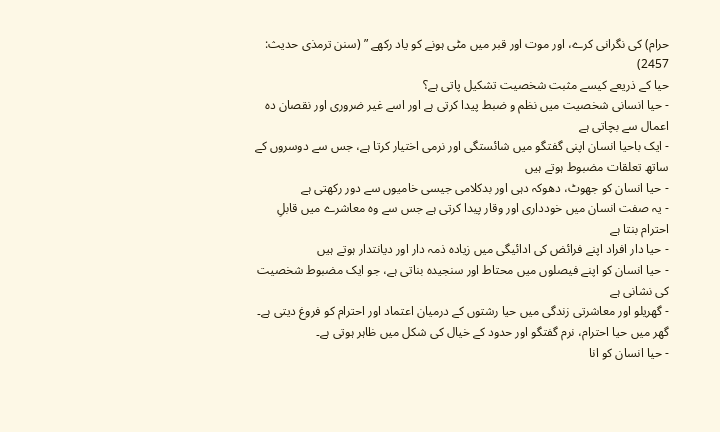حرام) کی نگرانی کرے، اور موت اور قبر میں مٹی ہونے کو یاد رکھے ” (سنن ترمذی حدیث: 2457)
حیا کے ذریعے کیسے مثبت شخصیت تشکیل پاتی ہے؟
- حیا انسانی شخصیت میں نظم و ضبط پیدا کرتی ہے اور اسے غیر ضروری اور نقصان دہ اعمال سے بچاتی ہے
- ایک باحیا انسان اپنی گفتگو میں شائستگی اور نرمی اختیار کرتا ہے، جس سے دوسروں کے ساتھ تعلقات مضبوط ہوتے ہیں
- حیا انسان کو جھوٹ، دھوکہ دہی اور بدکلامی جیسی خامیوں سے دور رکھتی ہے
- یہ صفت انسان میں خودداری اور وقار پیدا کرتی ہے جس سے وہ معاشرے میں قابلِ احترام بنتا ہے
- حیا دار افراد اپنے فرائض کی ادائیگی میں زیادہ ذمہ دار اور دیانتدار ہوتے ہیں
- حیا انسان کو اپنے فیصلوں میں محتاط اور سنجیدہ بناتی ہے، جو ایک مضبوط شخصیت کی نشانی ہے
- گھریلو اور معاشرتی زندگی میں حیا رشتوں کے درمیان اعتماد اور احترام کو فروغ دیتی ہے۔ گھر میں حیا احترام، نرم گفتگو اور حدود کے خیال کی شکل میں ظاہر ہوتی ہے۔
- حیا انسان کو انا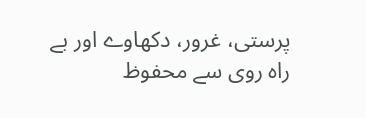پرستی، غرور، دکھاوے اور بے راہ روی سے محفوظ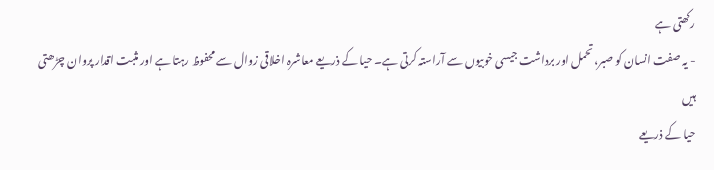رکھتی ہے
- یہ صفت انسان کو صبر، تحمل اور برداشت جیسی خوبیوں سے آراستہ کرتی ہے۔ حیا کے ذریعے معاشرہ اخلاقی زوال سے محفوظ رہتا ہے اور مثبت اقدار پروان چڑھتی ہیں
حیا کے ذریعے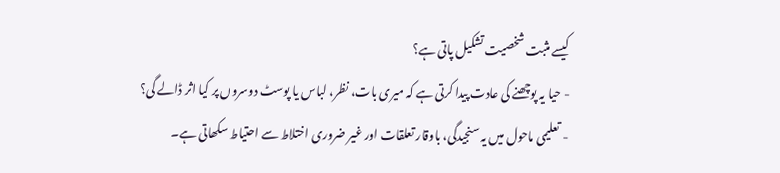کیسے مثبت شخصیت تشکیل پاتی ہے؟
- حیا یہ پوچھنے کی عادت پیدا کرتی ہے کہ میری بات، نظر، لباس یا پوسٹ دوسروں پر کیا اثر ڈالے گی؟
- تعلیمی ماحول میں یہ سنجیدگی، باوقار تعلقات اور غیر ضروری اختلاط سے احتیاط سکھاتی ہے۔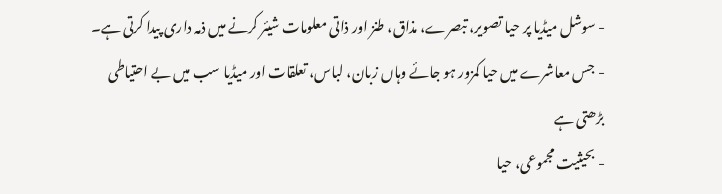- سوشل میڈیا پر حیا تصویر، تبصرے، مذاق، طنز اور ذاتی معلومات شیئر کرنے میں ذمہ داری پیدا کرتی ہے۔
- جس معاشرے میں حیا کمزور ہو جائے وہاں زبان، لباس، تعلقات اور میڈیا سب میں بے احتیاطی بڑھتی ہے
- بحیثیت مجموعی، حیا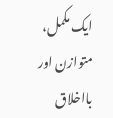ایک مکمل، متوازن اور بااخلاق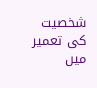شخصیت کی تعمیر میں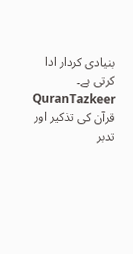بنیادی کردار ادا کرتی ہے۔
QuranTazkeer قرآن کی تذکیر اور تدبر